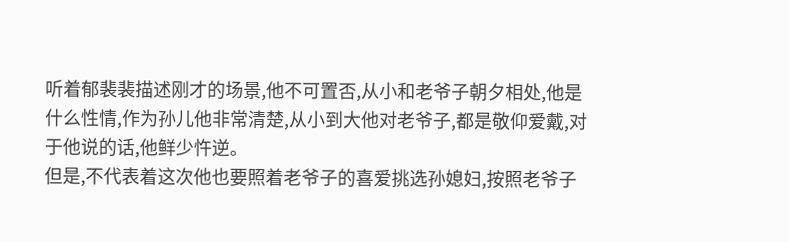听着郁裴裴描述刚才的场景,他不可置否,从小和老爷子朝夕相处,他是什么性情,作为孙儿他非常清楚,从小到大他对老爷子,都是敬仰爱戴,对于他说的话,他鲜少忤逆。
但是,不代表着这次他也要照着老爷子的喜爱挑选孙媳妇,按照老爷子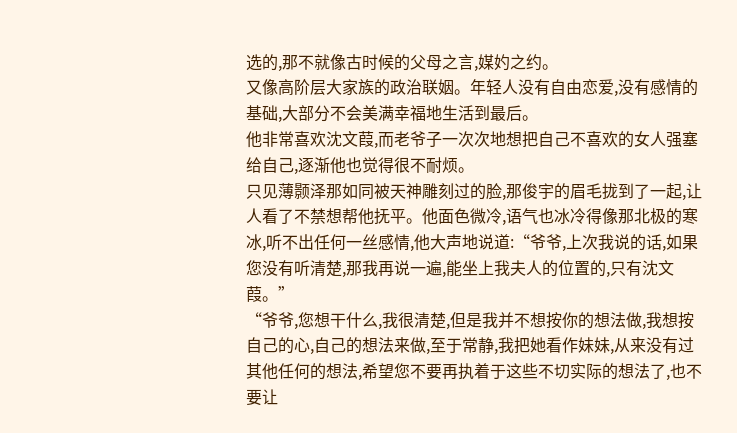选的,那不就像古时候的父母之言,媒妁之约。
又像高阶层大家族的政治联姻。年轻人没有自由恋爱,没有感情的基础,大部分不会美满幸福地生活到最后。
他非常喜欢沈文葭,而老爷子一次次地想把自己不喜欢的女人强塞给自己,逐渐他也觉得很不耐烦。
只见薄颢泽那如同被天神雕刻过的脸,那俊宇的眉毛拢到了一起,让人看了不禁想帮他抚平。他面色微冷,语气也冰冷得像那北极的寒冰,听不出任何一丝感情,他大声地说道:“爷爷,上次我说的话,如果您没有听清楚,那我再说一遍,能坐上我夫人的位置的,只有沈文葭。”
“爷爷,您想干什么,我很清楚,但是我并不想按你的想法做,我想按自己的心,自己的想法来做,至于常静,我把她看作妹妹,从来没有过其他任何的想法,希望您不要再执着于这些不切实际的想法了,也不要让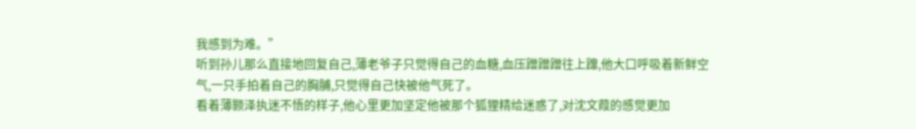我感到为难。”
听到孙儿那么直接地回复自己,薄老爷子只觉得自己的血糖,血压蹭蹭蹭往上蹿,他大口呼吸着新鲜空气,一只手拍着自己的胸脯,只觉得自己快被他气死了。
看着薄颢泽执迷不悟的样子,他心里更加坚定他被那个狐狸精给迷惑了,对沈文葭的感觉更加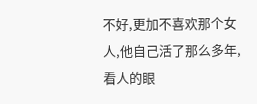不好,更加不喜欢那个女人,他自己活了那么多年,看人的眼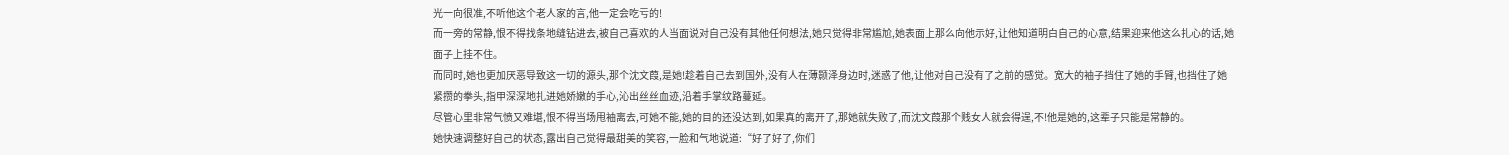光一向很准,不听他这个老人家的言,他一定会吃亏的!
而一旁的常静,恨不得找条地缝钻进去,被自己喜欢的人当面说对自己没有其他任何想法,她只觉得非常尴尬,她表面上那么向他示好,让他知道明白自己的心意,结果迎来他这么扎心的话,她面子上挂不住。
而同时,她也更加厌恶导致这一切的源头,那个沈文葭,是她!趁着自己去到国外,没有人在薄颢泽身边时,迷惑了他,让他对自己没有了之前的感觉。宽大的袖子挡住了她的手臂,也挡住了她紧攒的拳头,指甲深深地扎进她娇嫩的手心,沁出丝丝血迹,沿着手掌纹路蔓延。
尽管心里非常气愤又难堪,恨不得当场甩袖离去,可她不能,她的目的还没达到,如果真的离开了,那她就失败了,而沈文葭那个贱女人就会得逞,不!他是她的,这辈子只能是常静的。
她快速调整好自己的状态,露出自己觉得最甜美的笑容,一脸和气地说道:“好了好了,你们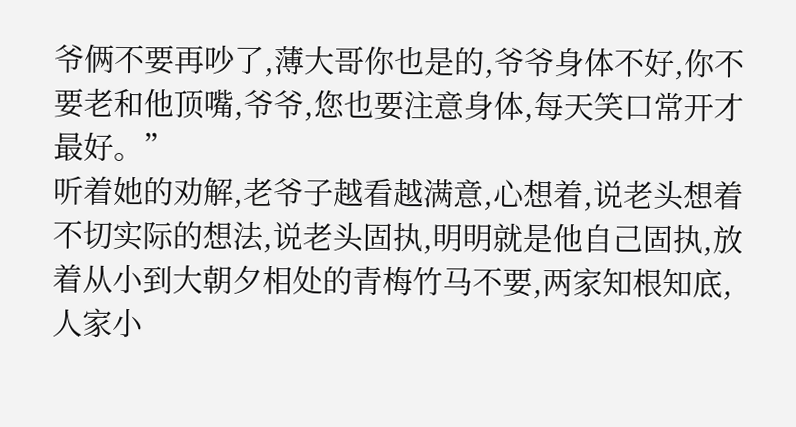爷俩不要再吵了,薄大哥你也是的,爷爷身体不好,你不要老和他顶嘴,爷爷,您也要注意身体,每天笑口常开才最好。”
听着她的劝解,老爷子越看越满意,心想着,说老头想着不切实际的想法,说老头固执,明明就是他自己固执,放着从小到大朝夕相处的青梅竹马不要,两家知根知底,人家小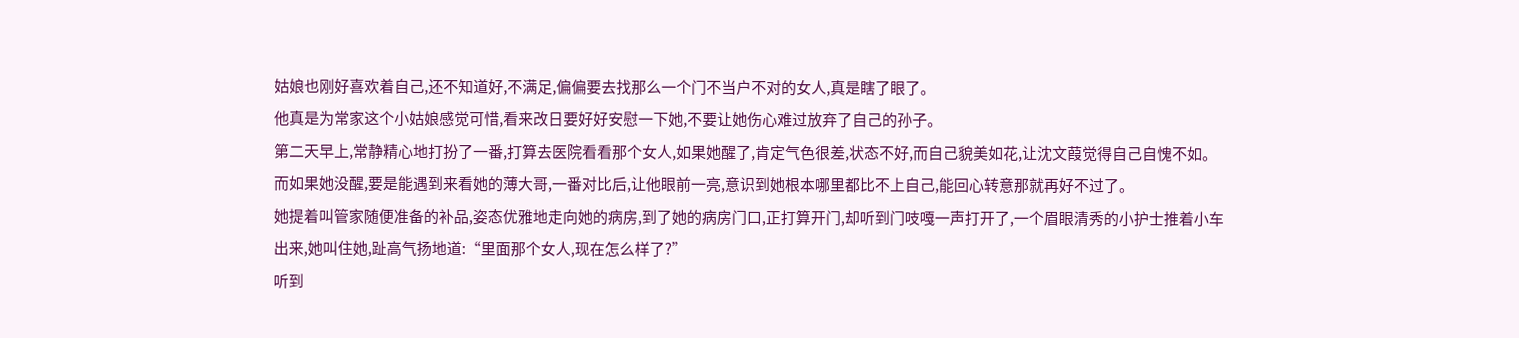姑娘也刚好喜欢着自己,还不知道好,不满足,偏偏要去找那么一个门不当户不对的女人,真是瞎了眼了。
他真是为常家这个小姑娘感觉可惜,看来改日要好好安慰一下她,不要让她伤心难过放弃了自己的孙子。
第二天早上,常静精心地打扮了一番,打算去医院看看那个女人,如果她醒了,肯定气色很差,状态不好,而自己貌美如花,让沈文葭觉得自己自愧不如。
而如果她没醒,要是能遇到来看她的薄大哥,一番对比后,让他眼前一亮,意识到她根本哪里都比不上自己,能回心转意那就再好不过了。
她提着叫管家随便准备的补品,姿态优雅地走向她的病房,到了她的病房门口,正打算开门,却听到门吱嘎一声打开了,一个眉眼清秀的小护士推着小车出来,她叫住她,趾高气扬地道:“里面那个女人,现在怎么样了?”
听到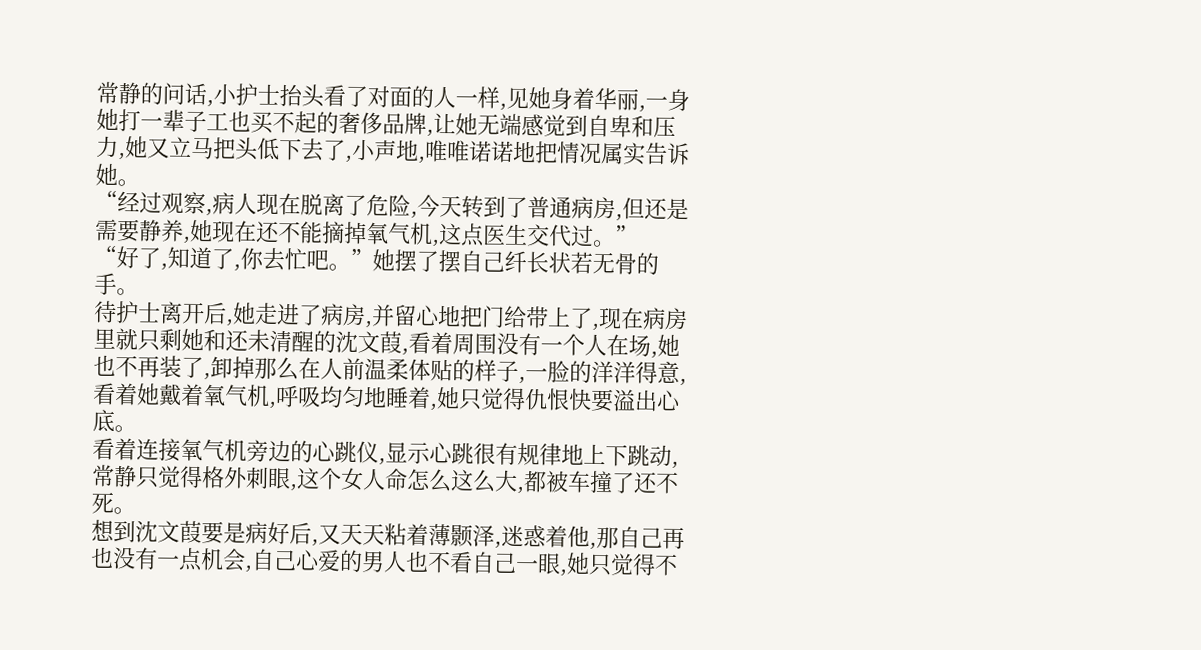常静的问话,小护士抬头看了对面的人一样,见她身着华丽,一身她打一辈子工也买不起的奢侈品牌,让她无端感觉到自卑和压力,她又立马把头低下去了,小声地,唯唯诺诺地把情况属实告诉她。
“经过观察,病人现在脱离了危险,今天转到了普通病房,但还是需要静养,她现在还不能摘掉氧气机,这点医生交代过。”
“好了,知道了,你去忙吧。”她摆了摆自己纤长状若无骨的手。
待护士离开后,她走进了病房,并留心地把门给带上了,现在病房里就只剩她和还未清醒的沈文葭,看着周围没有一个人在场,她也不再装了,卸掉那么在人前温柔体贴的样子,一脸的洋洋得意,看着她戴着氧气机,呼吸均匀地睡着,她只觉得仇恨快要溢出心底。
看着连接氧气机旁边的心跳仪,显示心跳很有规律地上下跳动,常静只觉得格外刺眼,这个女人命怎么这么大,都被车撞了还不死。
想到沈文葭要是病好后,又天天粘着薄颢泽,迷惑着他,那自己再也没有一点机会,自己心爱的男人也不看自己一眼,她只觉得不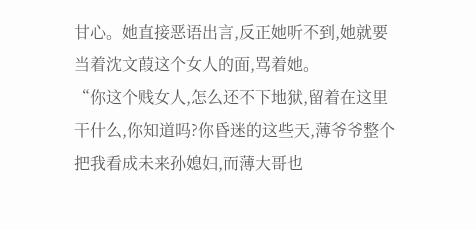甘心。她直接恶语出言,反正她听不到,她就要当着沈文葭这个女人的面,骂着她。
“你这个贱女人,怎么还不下地狱,留着在这里干什么,你知道吗?你昏迷的这些天,薄爷爷整个把我看成未来孙媳妇,而薄大哥也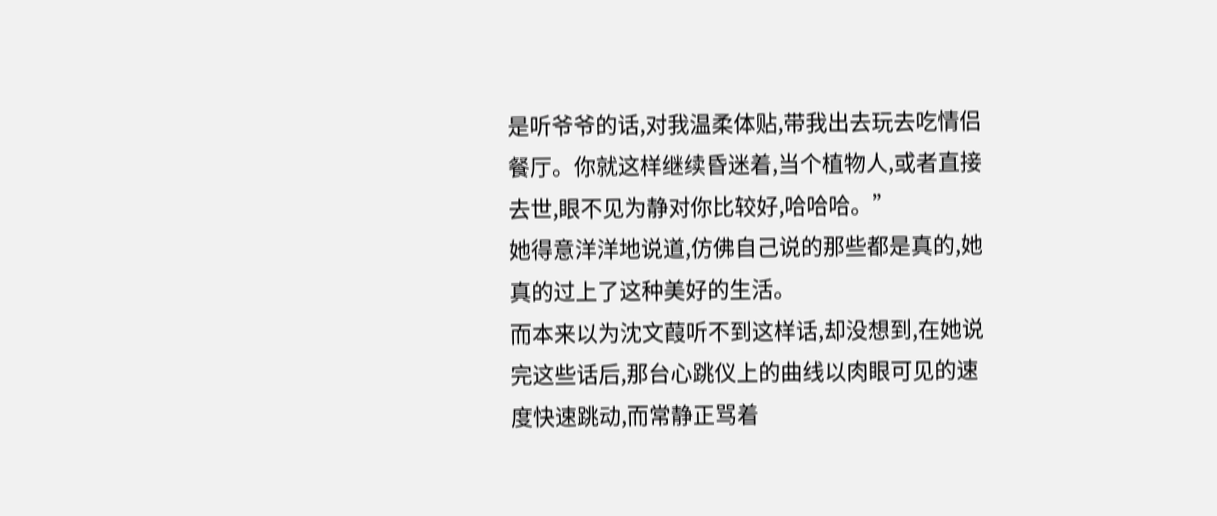是听爷爷的话,对我温柔体贴,带我出去玩去吃情侣餐厅。你就这样继续昏迷着,当个植物人,或者直接去世,眼不见为静对你比较好,哈哈哈。”
她得意洋洋地说道,仿佛自己说的那些都是真的,她真的过上了这种美好的生活。
而本来以为沈文葭听不到这样话,却没想到,在她说完这些话后,那台心跳仪上的曲线以肉眼可见的速度快速跳动,而常静正骂着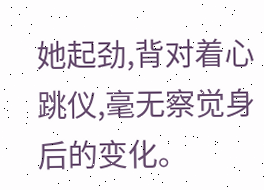她起劲,背对着心跳仪,毫无察觉身后的变化。